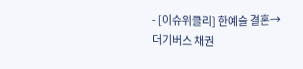- [이슈위클리] 한예슬 결혼→더기버스 채권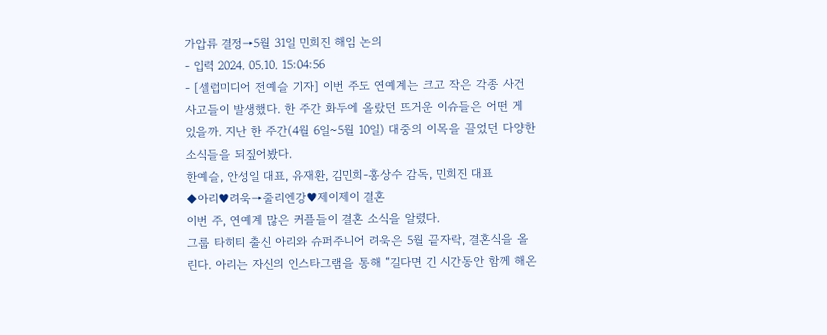가압류 결정→5월 31일 민희진 해임 논의
- 입력 2024. 05.10. 15:04:56
- [셀럽미디어 전예슬 기자] 이번 주도 연예계는 크고 작은 각종 사건 사고들이 발생했다. 한 주간 화두에 올랐던 뜨거운 이슈들은 어떤 게 있을까. 지난 한 주간(4월 6일~5월 10일) 대중의 이목을 끌었던 다양한 소식들을 되짚어봤다.
한예슬, 안성일 대표, 유재환, 김민희-홍상수 감독, 민희진 대표
◆아리♥려욱→줄리엔강♥제이제이 결혼
이번 주, 연예계 많은 커플들이 결혼 소식을 알렸다.
그룹 타히티 출신 아리와 슈퍼주니어 려욱은 5월 끝자락, 결혼식을 올린다. 아리는 자신의 인스타그램을 통해 “길다면 긴 시간동안 함께 해온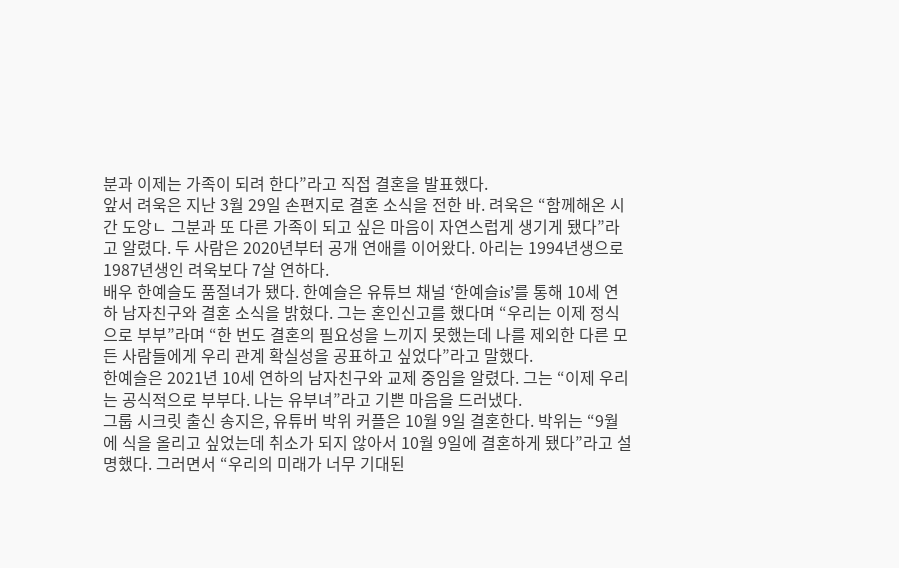분과 이제는 가족이 되려 한다”라고 직접 결혼을 발표했다.
앞서 려욱은 지난 3월 29일 손편지로 결혼 소식을 전한 바. 려욱은 “함께해온 시간 도앙ㄴ 그분과 또 다른 가족이 되고 싶은 마음이 자연스럽게 생기게 됐다”라고 알렸다. 두 사람은 2020년부터 공개 연애를 이어왔다. 아리는 1994년생으로 1987년생인 려욱보다 7살 연하다.
배우 한예슬도 품절녀가 됐다. 한예슬은 유튜브 채널 ‘한예슬is’를 통해 10세 연하 남자친구와 결혼 소식을 밝혔다. 그는 혼인신고를 했다며 “우리는 이제 정식으로 부부”라며 “한 번도 결혼의 필요성을 느끼지 못했는데 나를 제외한 다른 모든 사람들에게 우리 관계 확실성을 공표하고 싶었다”라고 말했다.
한예슬은 2021년 10세 연하의 남자친구와 교제 중임을 알렸다. 그는 “이제 우리는 공식적으로 부부다. 나는 유부녀”라고 기쁜 마음을 드러냈다.
그룹 시크릿 출신 송지은, 유튜버 박위 커플은 10월 9일 결혼한다. 박위는 “9월에 식을 올리고 싶었는데 취소가 되지 않아서 10월 9일에 결혼하게 됐다”라고 설명했다. 그러면서 “우리의 미래가 너무 기대된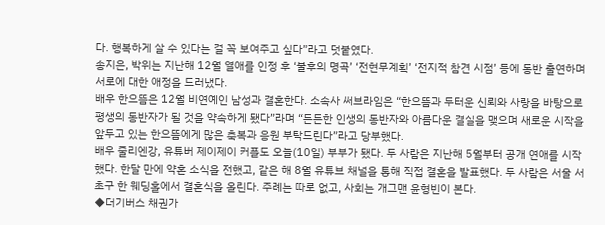다. 행복하게 살 수 있다는 걸 꼭 보여주고 싶다”라고 덧붙였다.
송지은, 박위는 지난해 12월 열애를 인정 후 ‘불후의 명곡’ ‘전현무계획’ ‘전지적 참견 시점’ 등에 동반 출연하며 서로에 대한 애정을 드러냈다.
배우 한으뜸은 12월 비연예인 남성과 결혼한다. 소속사 써브라임은 “한으뜸과 두터운 신뢰와 사랑을 바탕으로 평생의 동반자가 될 것을 약속하게 됐다”라며 “든든한 인생의 동반자와 아름다운 결실을 맺으며 새로운 시작을 앞두고 있는 한으뜸에게 많은 축복과 응원 부탁드린다”라고 당부했다.
배우 줄리엔강, 유튜버 제이제이 커플도 오늘(10일) 부부가 됐다. 두 사람은 지난해 5월부터 공개 연애를 시작했다. 한달 만에 약혼 소식을 전했고, 같은 해 8월 유튜브 채널을 통해 직접 결혼을 발표했다. 두 사람은 서울 서초구 한 웨딩홀에서 결혼식을 올린다. 주례는 따로 없고, 사회는 개그맨 윤형빈이 본다.
◆더기버스 채권가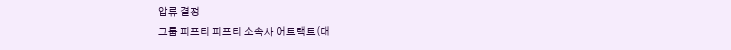압류 결정
그룹 피프티 피프티 소속사 어트랙트(대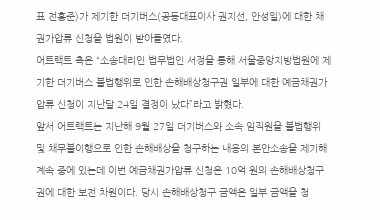표 전홍준)가 제기한 더기버스(공동대표이사 권지선, 안성일)에 대한 채권가압류 신청을 법원이 받아들였다.
어트랙트 측은 “소송대리인 법무법인 서정을 통해 서울중앙지방법원에 제기한 더기버스 불법행위로 인한 손해배상청구권 일부에 대한 예금채권가압류 신청이 지난달 24일 결정이 났다”라고 밝혔다.
앞서 어트랙트는 지난해 9월 27일 더기버스와 소속 임직원을 불법행위 및 채무불이행으로 인한 손해배상을 청구하는 내용의 본안소송을 제기해 계속 중에 있는데 이번 예금채권가압류 신청은 10억 원의 손해배상청구권에 대한 보전 차원이다. 당시 손해배상청구 금액은 일부 금액을 청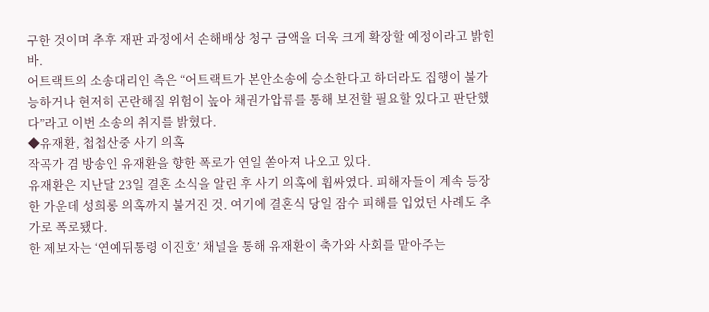구한 것이며 추후 재판 과정에서 손해배상 청구 금액을 더욱 크게 확장할 예정이라고 밝힌 바.
어트랙트의 소송대리인 측은 “어트랙트가 본안소송에 승소한다고 하더라도 집행이 불가능하거나 현저히 곤란해질 위험이 높아 채권가압류를 통해 보전할 필요할 있다고 판단했다”라고 이번 소송의 취지를 밝혔다.
◆유재환, 첩첩산중 사기 의혹
작곡가 겸 방송인 유재환을 향한 폭로가 연일 쏟아져 나오고 있다.
유재환은 지난달 23일 결혼 소식을 알린 후 사기 의혹에 휩싸였다. 피해자들이 계속 등장한 가운데 성희롱 의혹까지 불거진 것. 여기에 결혼식 당일 잠수 피해를 입었던 사례도 추가로 폭로됐다.
한 제보자는 ‘연예뒤통령 이진호’ 채널을 통해 유재환이 축가와 사회를 맡아주는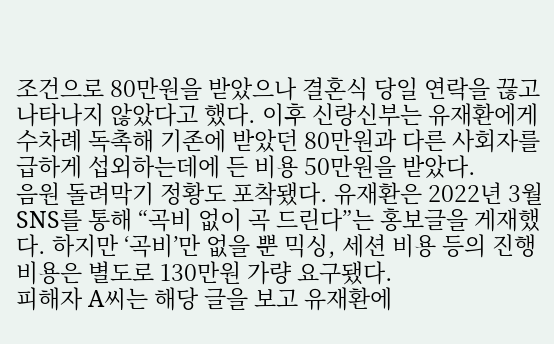조건으로 80만원을 받았으나 결혼식 당일 연락을 끊고 나타나지 않았다고 했다. 이후 신랑신부는 유재환에게 수차례 독촉해 기존에 받았던 80만원과 다른 사회자를 급하게 섭외하는데에 든 비용 50만원을 받았다.
음원 돌려막기 정황도 포착됐다. 유재환은 2022년 3월 SNS를 통해 “곡비 없이 곡 드린다”는 홍보글을 게재했다. 하지만 ‘곡비’만 없을 뿐 믹싱, 세션 비용 등의 진행 비용은 별도로 130만원 가량 요구됐다.
피해자 A씨는 해당 글을 보고 유재환에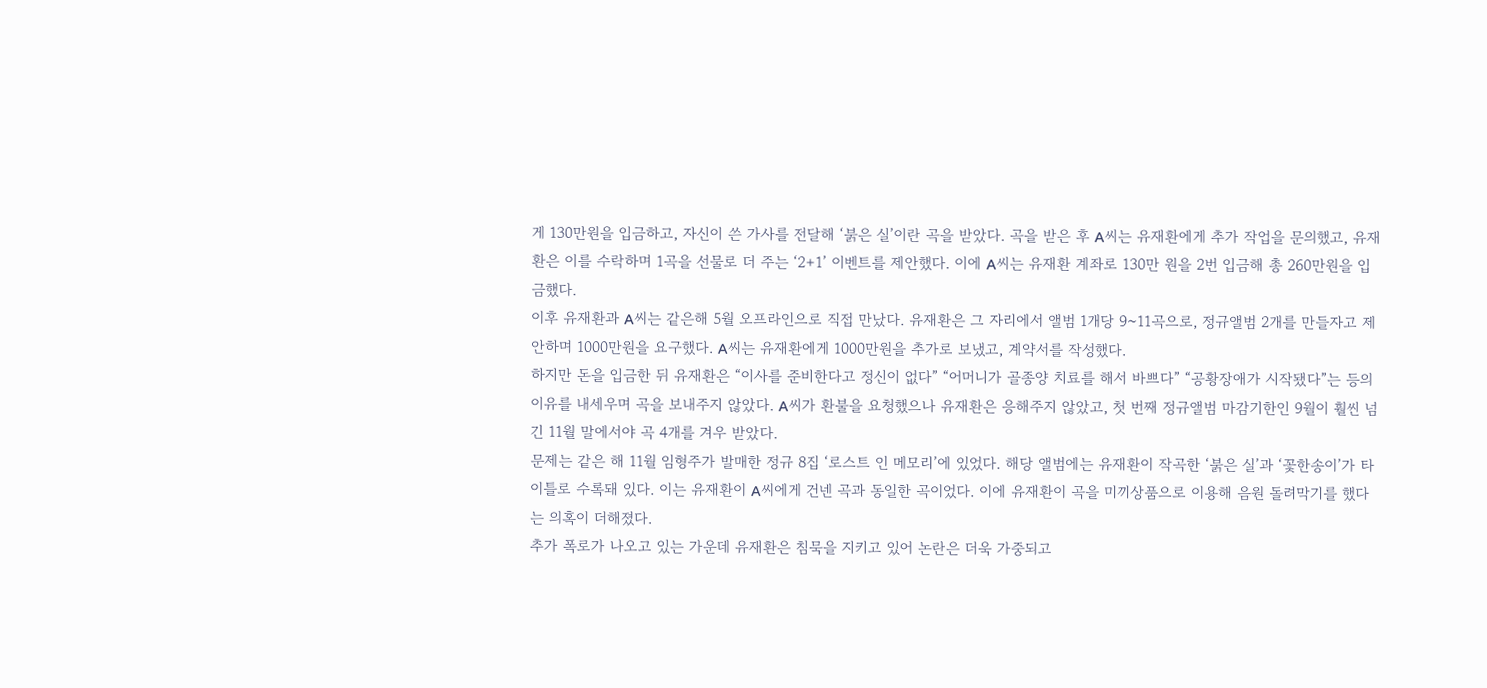게 130만원을 입금하고, 자신이 쓴 가사를 전달해 ‘붉은 실’이란 곡을 받았다. 곡을 받은 후 A씨는 유재환에게 추가 작업을 문의했고, 유재환은 이를 수락하며 1곡을 선물로 더 주는 ‘2+1’ 이벤트를 제안했다. 이에 A씨는 유재환 계좌로 130만 원을 2번 입금해 총 260만원을 입금했다.
이후 유재환과 A씨는 같은해 5월 오프라인으로 직접 만났다. 유재환은 그 자리에서 앨범 1개당 9~11곡으로, 정규앨범 2개를 만들자고 제안하며 1000만원을 요구했다. A씨는 유재환에게 1000만원을 추가로 보냈고, 계약서를 작성했다.
하지만 돈을 입금한 뒤 유재환은 “이사를 준비한다고 정신이 없다” “어머니가 골종양 치료를 해서 바쁘다” “공황장애가 시작됐다”는 등의 이유를 내세우며 곡을 보내주지 않았다. A씨가 환불을 요청했으나 유재환은 응해주지 않았고, 첫 번째 정규앨범 마감기한인 9월이 훨씬 넘긴 11월 말에서야 곡 4개를 겨우 받았다.
문제는 같은 해 11월 임형주가 발매한 정규 8집 ‘로스트 인 메모리’에 있었다. 해당 앨범에는 유재환이 작곡한 ‘붉은 실’과 ‘꽃한송이’가 타이틀로 수록돼 있다. 이는 유재환이 A씨에게 건넨 곡과 동일한 곡이었다. 이에 유재환이 곡을 미끼상품으로 이용해 음원 돌려막기를 했다는 의혹이 더해졌다.
추가 폭로가 나오고 있는 가운데 유재환은 침묵을 지키고 있어 논란은 더욱 가중되고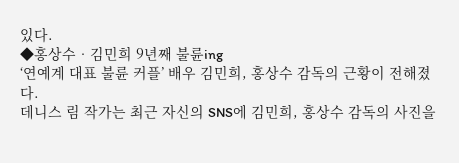있다.
◆홍상수‧김민희 9년째 불륜ing
‘연예계 대표 불륜 커플’ 배우 김민희, 홍상수 감독의 근황이 전해졌다.
데니스 림 작가는 최근 자신의 SNS에 김민희, 홍상수 감독의 사진을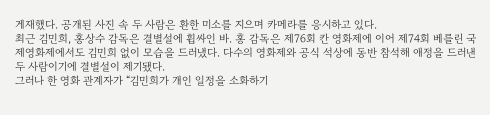게재했다. 공개된 사진 속 두 사람은 환한 미소를 지으며 카메라를 응시하고 있다.
최근 김민희, 홍상수 감독은 결별설에 휩싸인 바. 홍 감독은 제76회 칸 영화제에 이어 제74회 베를린 국제영화제에서도 김민희 없이 모습을 드러냈다. 다수의 영화제와 공식 석상에 동반 참석해 애정을 드러낸 두 사람이기에 결별설이 제기됐다.
그러나 한 영화 관계자가 “김민희가 개인 일정을 소화하기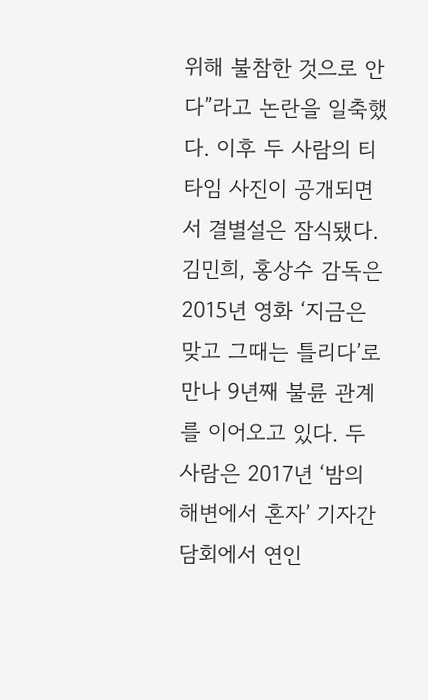위해 불참한 것으로 안다”라고 논란을 일축했다. 이후 두 사람의 티타임 사진이 공개되면서 결별설은 잠식됐다.
김민희, 홍상수 감독은 2015년 영화 ‘지금은 맞고 그때는 틀리다’로 만나 9년째 불륜 관계를 이어오고 있다. 두 사람은 2017년 ‘밤의 해변에서 혼자’ 기자간담회에서 연인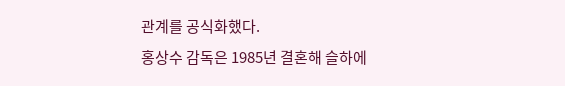관계를 공식화했다.
홍상수 감독은 1985년 결혼해 슬하에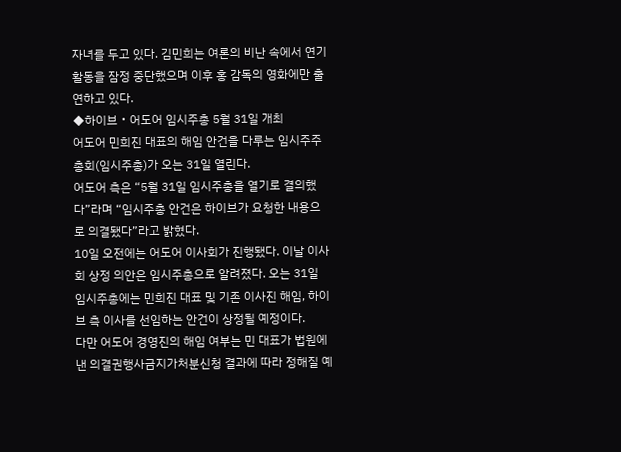자녀를 두고 있다. 김민희는 여론의 비난 속에서 연기 활동을 잠정 중단했으며 이후 홍 감독의 영화에만 출연하고 있다.
◆하이브‧어도어 임시주총 5월 31일 개최
어도어 민희진 대표의 해임 안건을 다루는 임시주주총회(임시주총)가 오는 31일 열린다.
어도어 측은 “5월 31일 임시주총을 열기로 결의했다”라며 “임시주총 안건은 하이브가 요청한 내용으로 의결됐다”라고 밝혔다.
10일 오전에는 어도어 이사회가 진행됐다. 이날 이사회 상정 의안은 임시주총으로 알려졌다. 오는 31일 임시주총에는 민희진 대표 및 기존 이사진 해임, 하이브 측 이사를 선임하는 안건이 상정될 예정이다.
다만 어도어 경영진의 해임 여부는 민 대표가 법원에 낸 의결권행사금지가처분신청 결과에 따라 정해질 예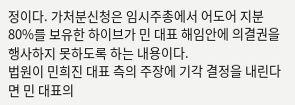정이다. 가처분신청은 임시주총에서 어도어 지분 80%를 보유한 하이브가 민 대표 해임안에 의결권을 행사하지 못하도록 하는 내용이다.
법원이 민희진 대표 측의 주장에 기각 결정을 내린다면 민 대표의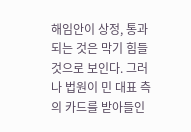해임안이 상정, 통과되는 것은 막기 힘들 것으로 보인다. 그러나 법원이 민 대표 측의 카드를 받아들인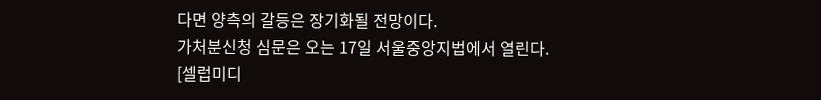다면 양측의 갈등은 장기화될 전망이다.
가처분신청 심문은 오는 17일 서울중앙지법에서 열린다.
[셀럽미디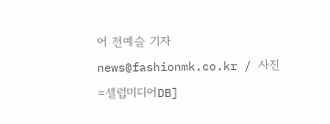어 전예슬 기자 news@fashionmk.co.kr / 사진=셀럽미디어DB]